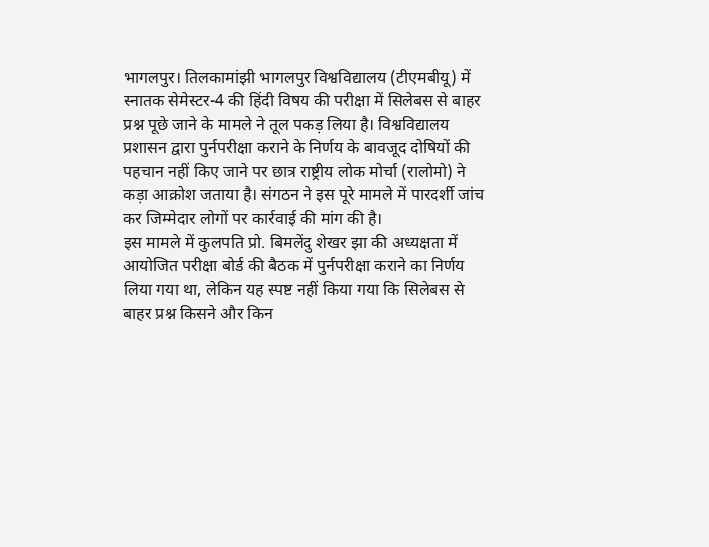भागलपुर। तिलकामांझी भागलपुर विश्वविद्यालय (टीएमबीयू) में स्नातक सेमेस्टर-4 की हिंदी विषय की परीक्षा में सिलेबस से बाहर प्रश्न पूछे जाने के मामले ने तूल पकड़ लिया है। विश्वविद्यालय प्रशासन द्वारा पुर्नपरीक्षा कराने के निर्णय के बावजूद दोषियों की पहचान नहीं किए जाने पर छात्र राष्ट्रीय लोक मोर्चा (रालोमो) ने कड़ा आक्रोश जताया है। संगठन ने इस पूरे मामले में पारदर्शी जांच कर जिम्मेदार लोगों पर कार्रवाई की मांग की है।
इस मामले में कुलपति प्रो. बिमलेंदु शेखर झा की अध्यक्षता में आयोजित परीक्षा बोर्ड की बैठक में पुर्नपरीक्षा कराने का निर्णय लिया गया था, लेकिन यह स्पष्ट नहीं किया गया कि सिलेबस से बाहर प्रश्न किसने और किन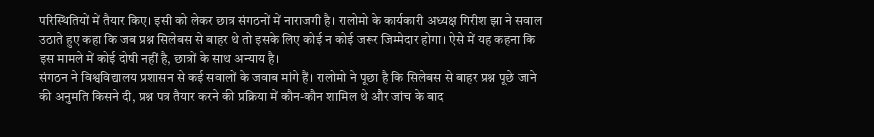परिस्थितियों में तैयार किए। इसी को लेकर छात्र संगठनों में नाराजगी है। रालोमो के कार्यकारी अध्यक्ष गिरीश झा ने सवाल उठाते हुए कहा कि जब प्रश्न सिलेबस से बाहर थे तो इसके लिए कोई न कोई जरूर जिम्मेदार होगा। ऐसे में यह कहना कि इस मामले में कोई दोषी नहीं है, छात्रों के साथ अन्याय है।
संगठन ने विश्वविद्यालय प्रशासन से कई सवालों के जवाब मांगे हैं। रालोमो ने पूछा है कि सिलेबस से बाहर प्रश्न पूछे जाने की अनुमति किसने दी, प्रश्न पत्र तैयार करने की प्रक्रिया में कौन-कौन शामिल थे और जांच के बाद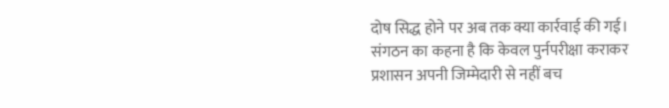दोष सिद्ध होने पर अब तक क्या कार्रवाई की गई। संगठन का कहना है कि केवल पुर्नपरीक्षा कराकर प्रशासन अपनी जिम्मेदारी से नहीं बच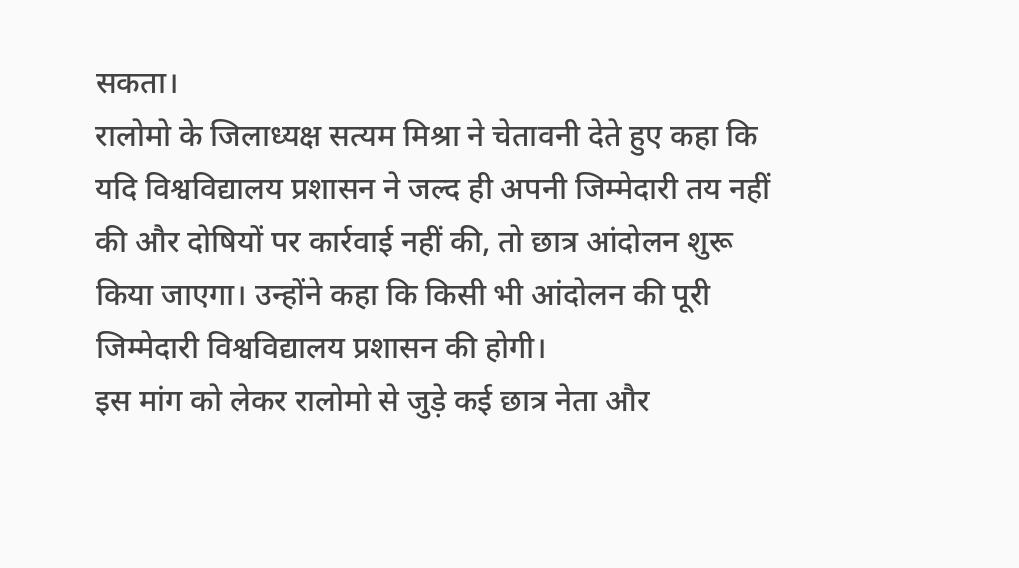सकता।
रालोमो के जिलाध्यक्ष सत्यम मिश्रा ने चेतावनी देते हुए कहा कि यदि विश्वविद्यालय प्रशासन ने जल्द ही अपनी जिम्मेदारी तय नहीं की और दोषियों पर कार्रवाई नहीं की, तो छात्र आंदोलन शुरू किया जाएगा। उन्होंने कहा कि किसी भी आंदोलन की पूरी जिम्मेदारी विश्वविद्यालय प्रशासन की होगी।
इस मांग को लेकर रालोमो से जुड़े कई छात्र नेता और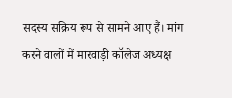सदस्य सक्रिय रूप से सामने आए हैं। मांग करने वालों में मारवाड़ी कॉलेज अध्यक्ष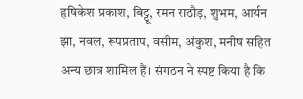हृषिकेश प्रकाश, बिट्टू, रमन राठौड़, शुभम, आर्यन झा, नवल, रूपप्रताप, वसीम, अंकुश, मनीष सहित अन्य छात्र शामिल हैं। संगठन ने स्पष्ट किया है कि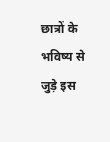छात्रों के भविष्य से जुड़े इस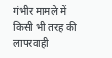गंभीर मामले में किसी भी तरह की लापरवाही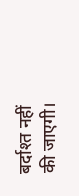बर्दाश्त नहीं की जाएगी।